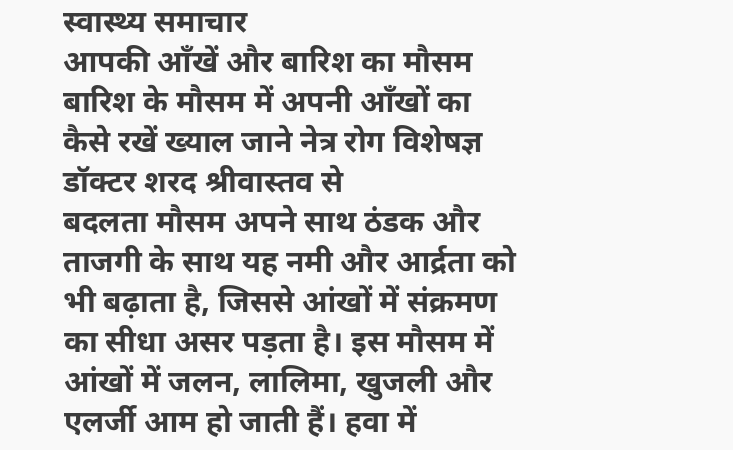स्वास्थ्य समाचार
आपकी आँखें और बारिश का मौसम
बारिश के मौसम में अपनी आँखों का कैसे रखें ख्याल जाने नेत्र रोग विशेषज्ञ डॉक्टर शरद श्रीवास्तव से
बदलता मौसम अपने साथ ठंडक और ताजगी के साथ यह नमी और आर्द्रता को भी बढ़ाता है, जिससे आंखों में संक्रमण का सीधा असर पड़ता है। इस मौसम में आंखों में जलन, लालिमा, खुजली और एलर्जी आम हो जाती हैं। हवा में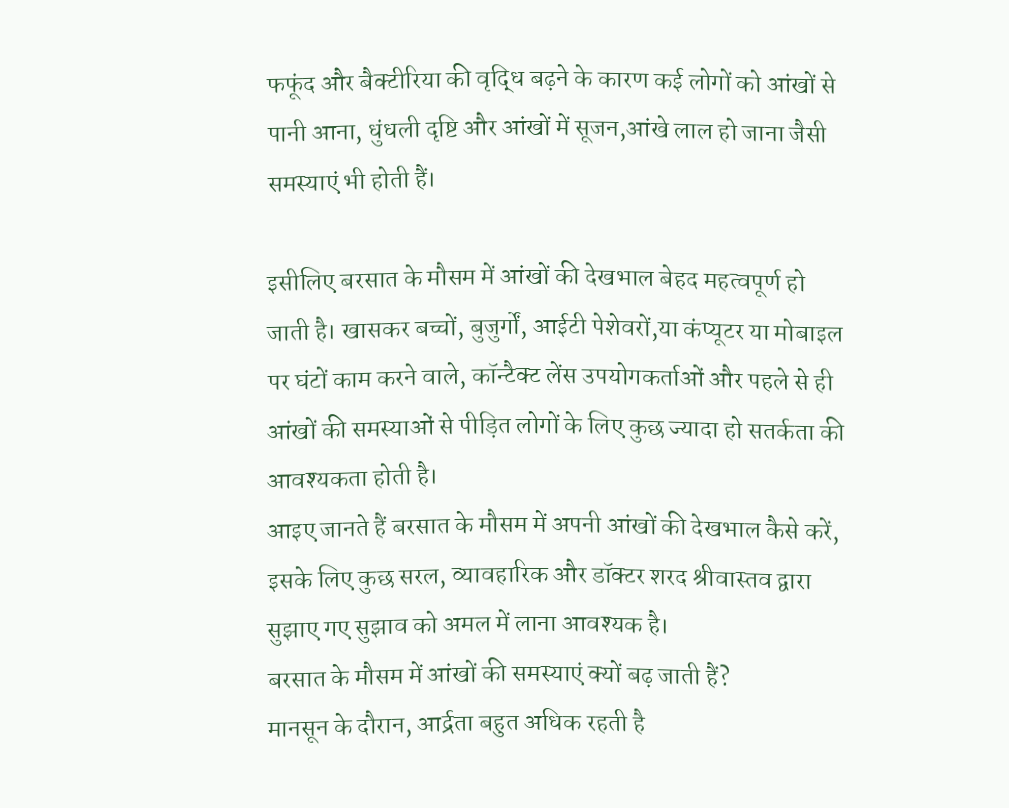फफूंद और बैक्टीरिया की वृद्धि बढ़ने के कारण कई लोगों को आंखों से पानी आना, धुंधली दृष्टि और आंखों में सूजन,आंखे लाल हो जाना जैसी समस्याएं भी होती हैं।

इसीलिए बरसात के मौसम में आंखों की देखभाल बेहद महत्वपूर्ण हो जाती है। खासकर बच्चों, बुजुर्गों, आईटी पेशेवरों,या कंप्यूटर या मोबाइल पर घंटों काम करने वाले, कॉन्टैक्ट लेंस उपयोगकर्ताओं और पहले से ही आंखों की समस्याओं से पीड़ित लोगों के लिए कुछ ज्यादा हो सतर्कता की आवश्यकता होती है।
आइए जानते हैं बरसात के मौसम में अपनी आंखों की देखभाल कैसे करें, इसके लिए कुछ सरल, व्यावहारिक और डॉक्टर शरद श्रीवास्तव द्वारा सुझाए गए सुझाव को अमल में लाना आवश्यक है।
बरसात के मौसम में आंखों की समस्याएं क्यों बढ़ जाती हैं?
मानसून के दौरान, आर्द्रता बहुत अधिक रहती है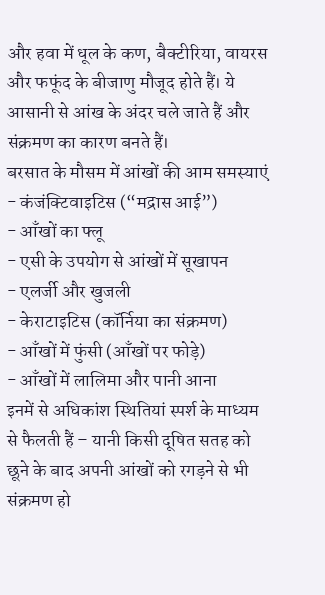और हवा में धूल के कण, बैक्टीरिया, वायरस और फफूंद के बीजाणु मौजूद होते हैं। ये आसानी से आंख के अंदर चले जाते हैं और संक्रमण का कारण बनते हैं।
बरसात के मौसम में आंखों की आम समस्याएं
- कंजंक्टिवाइटिस (“मद्रास आई”)
- आँखों का फ्लू
- एसी के उपयोग से आंखों में सूखापन
- एलर्जी और खुजली
- केराटाइटिस (कॉर्निया का संक्रमण)
- आँखों में फुंसी (आँखों पर फोड़े)
- आँखों में लालिमा और पानी आना
इनमें से अधिकांश स्थितियां स्पर्श के माध्यम से फैलती हैं – यानी किसी दूषित सतह को छूने के बाद अपनी आंखों को रगड़ने से भी संक्रमण हो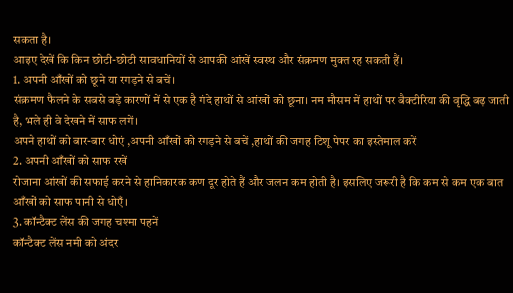सकता है।
आइए देखें कि किन छोटी-छोटी सावधानियों से आपकी आंखें स्वस्थ और संक्रमण मुक्त रह सकती हैं।
1. अपनी आँखों को छूने या रगड़ने से बचें।
संक्रमण फैलने के सबसे बड़े कारणों में से एक है गंदे हाथों से आंखों को छूना। नम मौसम में हाथों पर बैक्टीरिया की वृद्धि बढ़ जाती है, भले ही वे देखने में साफ लगें।
अपने हाथों को बार-बार धोएं ,अपनी आँखों को रगड़ने से बचें ,हाथों की जगह टिशू पेपर का इस्तेमाल करें
2. अपनी आँखों को साफ रखें
रोजाना आंखों की सफाई करने से हानिकारक कण दूर होते हैं और जलन कम होती है। इसलिए जरूरी है कि कम से कम एक बात आँखों को साफ पानी से धोएँ।
3. कॉन्टैक्ट लेंस की जगह चश्मा पहनें
कॉन्टैक्ट लेंस नमी को अंदर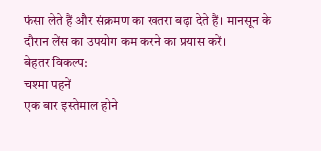फंसा लेते हैं और संक्रमण का खतरा बढ़ा देते हैं। मानसून के दौरान लेंस का उपयोग कम करने का प्रयास करें।
बेहतर विकल्प:
चश्मा पहनें
एक बार इस्तेमाल होने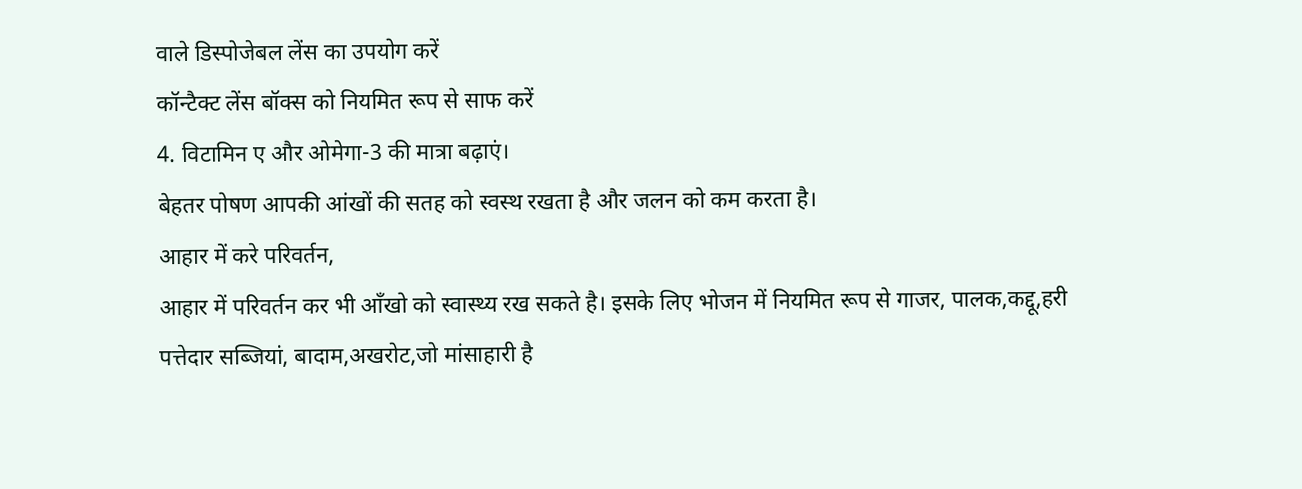वाले डिस्पोजेबल लेंस का उपयोग करें
कॉन्टैक्ट लेंस बॉक्स को नियमित रूप से साफ करें
4. विटामिन ए और ओमेगा-3 की मात्रा बढ़ाएं।
बेहतर पोषण आपकी आंखों की सतह को स्वस्थ रखता है और जलन को कम करता है।
आहार में करे परिवर्तन,
आहार में परिवर्तन कर भी आँखो को स्वास्थ्य रख सकते है। इसके लिए भोजन में नियमित रूप से गाजर, पालक,कद्दू,हरी पत्तेदार सब्जियां, बादाम,अखरोट,जो मांसाहारी है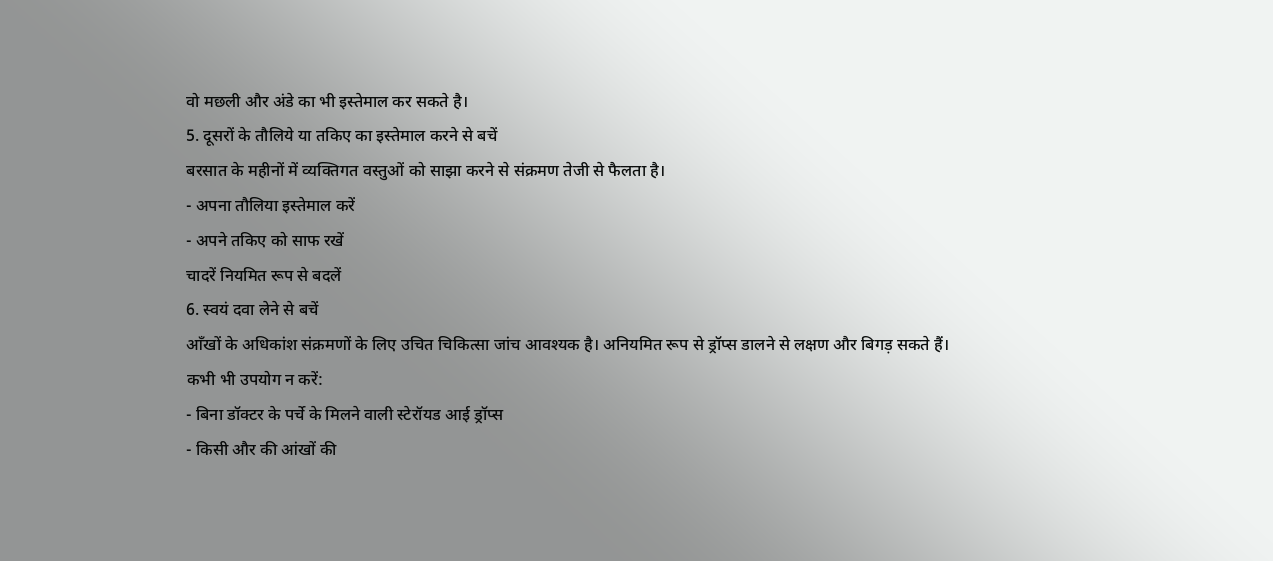वो मछली और अंडे का भी इस्तेमाल कर सकते है।
5. दूसरों के तौलिये या तकिए का इस्तेमाल करने से बचें
बरसात के महीनों में व्यक्तिगत वस्तुओं को साझा करने से संक्रमण तेजी से फैलता है।
- अपना तौलिया इस्तेमाल करें
- अपने तकिए को साफ रखें
चादरें नियमित रूप से बदलें
6. स्वयं दवा लेने से बचें
आँखों के अधिकांश संक्रमणों के लिए उचित चिकित्सा जांच आवश्यक है। अनियमित रूप से ड्रॉप्स डालने से लक्षण और बिगड़ सकते हैं।
कभी भी उपयोग न करें:
- बिना डॉक्टर के पर्चे के मिलने वाली स्टेरॉयड आई ड्रॉप्स
- किसी और की आंखों की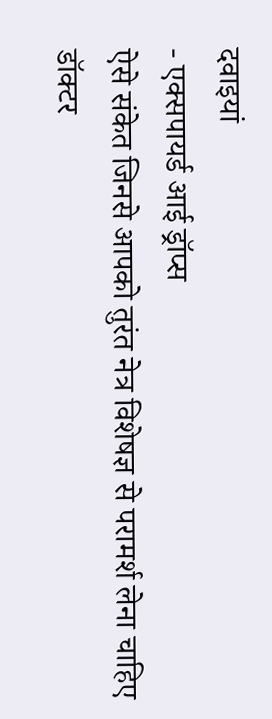दवाइयां
- एक्सपायर्ड आई ड्रॉप्स
ऐसे संकेत जिनसे आपको तुरंत नेत्र विशेषज्ञ से परामर्श लेना चाहिए
डॉक्टर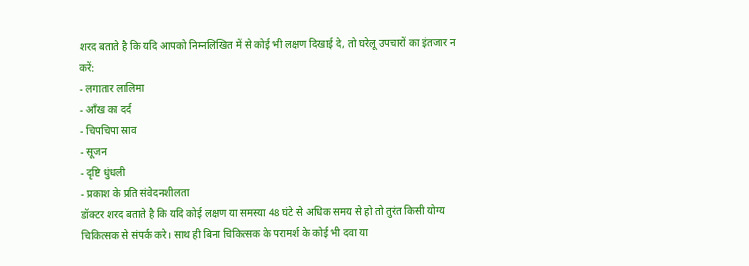शरद बताते है कि यदि आपको निम्नलिखित में से कोई भी लक्षण दिखाई दे, तो घरेलू उपचारों का इंतजार न करें:
- लगातार लालिमा
- आँख का दर्द
- चिपचिपा स्राव
- सूजन
- दृष्टि धुंधली
- प्रकाश के प्रति संवेदनशीलता
डॉक्टर शरद बताते है कि यदि कोई लक्षण या समस्या 48 घंटे से अधिक समय से हो तो तुरंत किसी योग्य चिकित्सक से संपर्क करे। साथ ही बिना चिकित्सक के परामर्श के कोई भी दवा या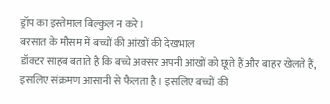ड्रॉप का इस्तेमाल बिल्कुल न करे।
बरसात के मौसम में बच्चों की आंखों की देखभाल
डॉक्टर साहब बताते है कि बच्चे अक्सर अपनी आंखों को छूते हैं और बाहर खेलते हैं, इसलिए संक्रमण आसानी से फैलता है। इसलिए बच्चों की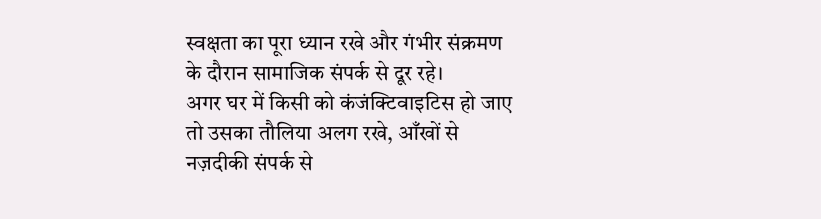स्वक्षता का पूरा ध्यान रखे और गंभीर संक्रमण के दौरान सामाजिक संपर्क से दूर रहे।
अगर घर में किसी को कंजंक्टिवाइटिस हो जाए तो उसका तौलिया अलग रखे, आँखों से नज़दीकी संपर्क से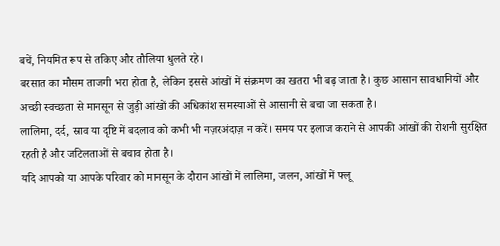बचें, नियमित रूप से तकिए और तौलिया धुलते रहे।
बरसात का मौसम ताजगी भरा होता है, लेकिन इससे आंखों में संक्रमण का खतरा भी बढ़ जाता है। कुछ आसान सावधानियों और अच्छी स्वच्छता से मानसून से जुड़ी आंखों की अधिकांश समस्याओं से आसानी से बचा जा सकता है।
लालिमा, दर्द, स्राव या दृष्टि में बदलाव को कभी भी नज़रअंदाज़ न करें। समय पर इलाज कराने से आपकी आंखों की रोशनी सुरक्षित रहती है और जटिलताओं से बचाव होता है।
यदि आपको या आपके परिवार को मानसून के दौरान आंखों में लालिमा, जलन, आंखों में फ्लू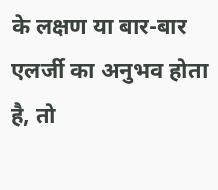के लक्षण या बार-बार एलर्जी का अनुभव होता है, तो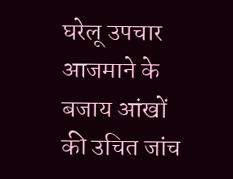घरेलू उपचार आजमाने के बजाय आंखों की उचित जांच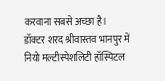करवाना सबसे अच्छा है।
डॉक्टर शरद श्रीवास्तव भानपुर में नियो मल्टीस्पेशलिटी हॉस्पिटल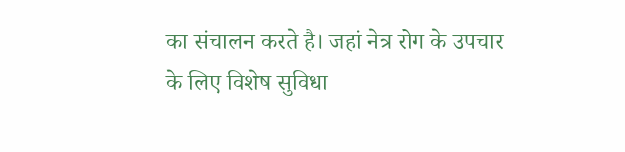का संचालन करते है। जहां नेत्र रोग के उपचार के लिए विशेष सुविधा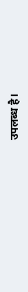उपलब्ध है।